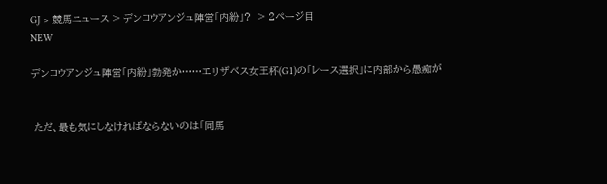GJ > 競馬ニュース > デンコウアンジュ陣営「内紛」?  > 2ページ目
NEW

デンコウアンジュ陣営「内紛」勃発か……エリザベス女王杯(G1)の「レース選択」に内部から愚痴が


 ただ、最も気にしなければならないのは「同馬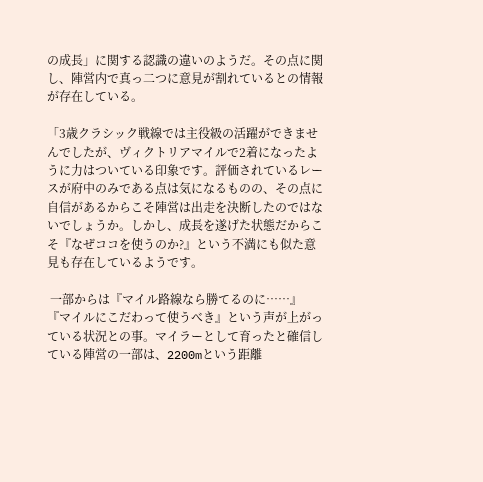の成長」に関する認識の違いのようだ。その点に関し、陣営内で真っ二つに意見が割れているとの情報が存在している。

「3歳クラシック戦線では主役級の活躍ができませんでしたが、ヴィクトリアマイルで2着になったように力はついている印象です。評価されているレースが府中のみである点は気になるものの、その点に自信があるからこそ陣営は出走を決断したのではないでしょうか。しかし、成長を遂げた状態だからこそ『なぜココを使うのか?』という不満にも似た意見も存在しているようです。

 一部からは『マイル路線なら勝てるのに……』『マイルにこだわって使うべき』という声が上がっている状況との事。マイラーとして育ったと確信している陣営の一部は、2200mという距離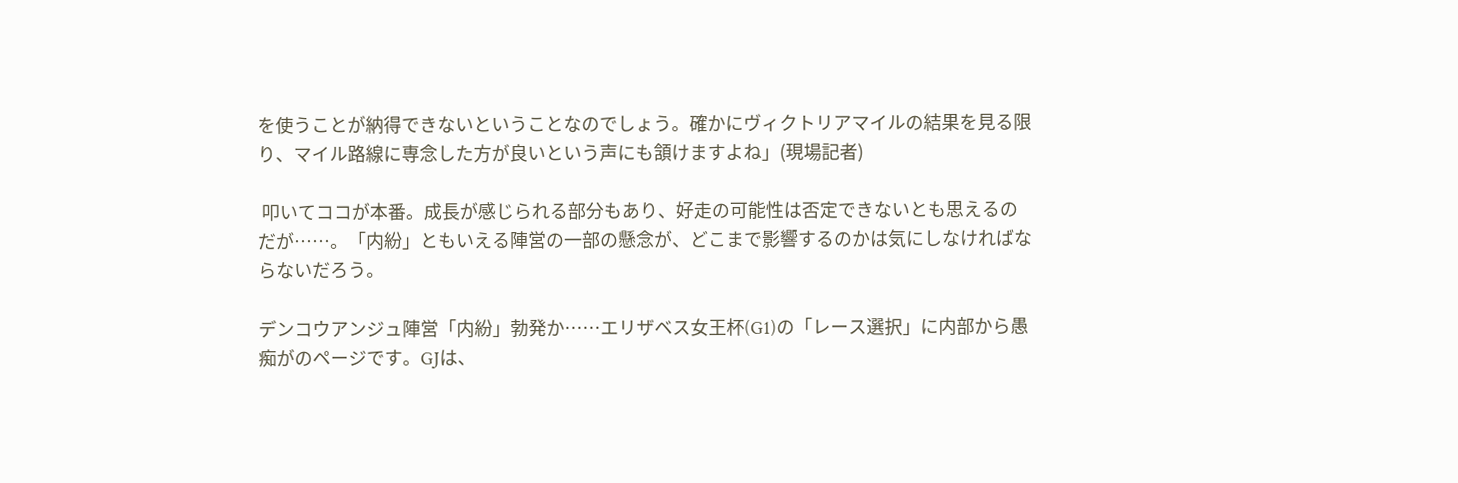を使うことが納得できないということなのでしょう。確かにヴィクトリアマイルの結果を見る限り、マイル路線に専念した方が良いという声にも頷けますよね」(現場記者)

 叩いてココが本番。成長が感じられる部分もあり、好走の可能性は否定できないとも思えるのだが……。「内紛」ともいえる陣営の一部の懸念が、どこまで影響するのかは気にしなければならないだろう。

デンコウアンジュ陣営「内紛」勃発か……エリザベス女王杯(G1)の「レース選択」に内部から愚痴がのページです。GJは、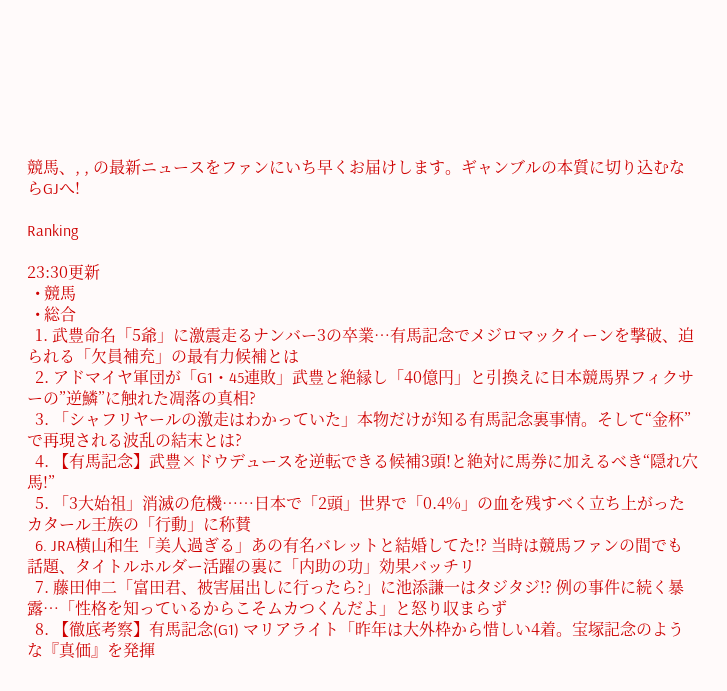競馬、, , の最新ニュースをファンにいち早くお届けします。ギャンブルの本質に切り込むならGJへ!

Ranking

23:30更新
  • 競馬
  • 総合
  1. 武豊命名「5爺」に激震走るナンバー3の卒業…有馬記念でメジロマックイーンを撃破、迫られる「欠員補充」の最有力候補とは
  2. アドマイヤ軍団が「G1・45連敗」武豊と絶縁し「40億円」と引換えに日本競馬界フィクサーの”逆鱗”に触れた凋落の真相?
  3. 「シャフリヤールの激走はわかっていた」本物だけが知る有馬記念裏事情。そして“金杯”で再現される波乱の結末とは?
  4. 【有馬記念】武豊×ドウデュースを逆転できる候補3頭!と絶対に馬券に加えるべき“隠れ穴馬!”
  5. 「3大始祖」消滅の危機……日本で「2頭」世界で「0.4%」の血を残すべく立ち上がったカタール王族の「行動」に称賛
  6. JRA横山和生「美人過ぎる」あの有名バレットと結婚してた!? 当時は競馬ファンの間でも話題、タイトルホルダー活躍の裏に「内助の功」効果バッチリ
  7. 藤田伸二「富田君、被害届出しに行ったら?」に池添謙一はタジタジ!? 例の事件に続く暴露…「性格を知っているからこそムカつくんだよ」と怒り収まらず
  8. 【徹底考察】有馬記念(G1) マリアライト「昨年は大外枠から惜しい4着。宝塚記念のような『真価』を発揮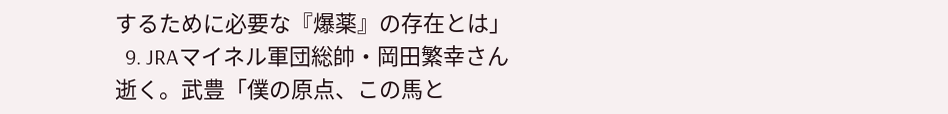するために必要な『爆薬』の存在とは」
  9. JRAマイネル軍団総帥・岡田繁幸さん逝く。武豊「僕の原点、この馬と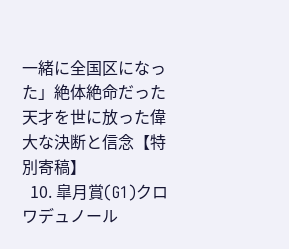一緒に全国区になった」絶体絶命だった天才を世に放った偉大な決断と信念【特別寄稿】
  10. 皐月賞(G1)クロワデュノール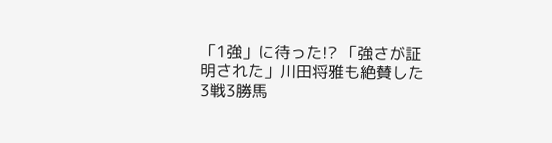「1強」に待った!? 「強さが証明された」川田将雅も絶賛した3戦3勝馬